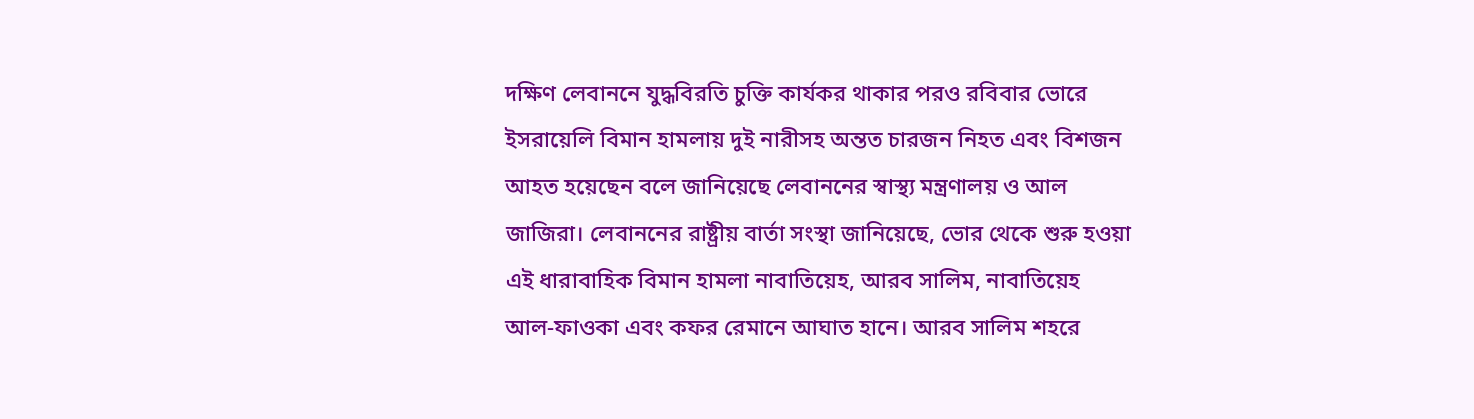দক্ষিণ লেবাননে যুদ্ধবিরতি চুক্তি কার্যকর থাকার পরও রবিবার ভোরে ইসরায়েলি বিমান হামলায় দুই নারীসহ অন্তত চারজন নিহত এবং বিশজন আহত হয়েছেন বলে জানিয়েছে লেবাননের স্বাস্থ্য মন্ত্রণালয় ও আল জাজিরা। লেবাননের রাষ্ট্রীয় বার্তা সংস্থা জানিয়েছে, ভোর থেকে শুরু হওয়া এই ধারাবাহিক বিমান হামলা নাবাতিয়েহ, আরব সালিম, নাবাতিয়েহ আল-ফাওকা এবং কফর রেমানে আঘাত হানে। আরব সালিম শহরে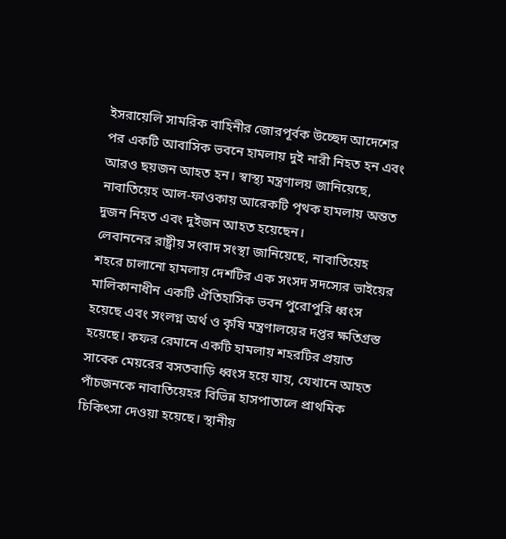ইসরায়েলি সামরিক বাহিনীর জোরপূর্বক উচ্ছেদ আদেশের পর একটি আবাসিক ভবনে হামলায় দুই নারী নিহত হন এবং আরও ছয়জন আহত হন। স্বাস্থ্য মন্ত্রণালয় জানিয়েছে, নাবাতিয়েহ আল-ফাওকায় আরেকটি পৃথক হামলায় অন্তত দুজন নিহত এবং দুইজন আহত হয়েছেন।
লেবাননের রাষ্ট্রীয় সংবাদ সংস্থা জানিয়েছে, নাবাতিয়েহ শহরে চালানো হামলায় দেশটির এক সংসদ সদস্যের ভাইয়ের মালিকানাধীন একটি ঐতিহাসিক ভবন পুরোপুরি ধ্বংস হয়েছে এবং সংলগ্ন অর্থ ও কৃষি মন্ত্রণালয়ের দপ্তর ক্ষতিগ্রস্ত হয়েছে। কফর রেমানে একটি হামলায় শহরটির প্রয়াত সাবেক মেয়রের বসতবাড়ি ধ্বংস হয়ে যায়, যেখানে আহত পাঁচজনকে নাবাতিয়েহর বিভিন্ন হাসপাতালে প্রাথমিক চিকিৎসা দেওয়া হয়েছে। স্থানীয়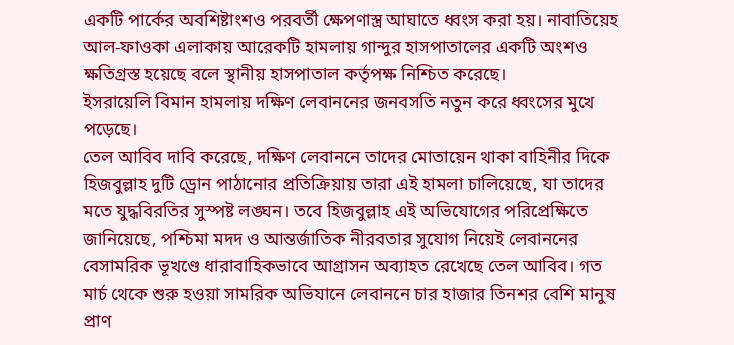একটি পার্কের অবশিষ্টাংশও পরবর্তী ক্ষেপণাস্ত্র আঘাতে ধ্বংস করা হয়। নাবাতিয়েহ আল-ফাওকা এলাকায় আরেকটি হামলায় গান্দুর হাসপাতালের একটি অংশও ক্ষতিগ্রস্ত হয়েছে বলে স্থানীয় হাসপাতাল কর্তৃপক্ষ নিশ্চিত করেছে।
ইসরায়েলি বিমান হামলায় দক্ষিণ লেবাননের জনবসতি নতুন করে ধ্বংসের মুখে পড়েছে।
তেল আবিব দাবি করেছে, দক্ষিণ লেবাননে তাদের মোতায়েন থাকা বাহিনীর দিকে হিজবুল্লাহ দুটি ড্রোন পাঠানোর প্রতিক্রিয়ায় তারা এই হামলা চালিয়েছে, যা তাদের মতে যুদ্ধবিরতির সুস্পষ্ট লঙ্ঘন। তবে হিজবুল্লাহ এই অভিযোগের পরিপ্রেক্ষিতে জানিয়েছে, পশ্চিমা মদদ ও আন্তর্জাতিক নীরবতার সুযোগ নিয়েই লেবাননের বেসামরিক ভূখণ্ডে ধারাবাহিকভাবে আগ্রাসন অব্যাহত রেখেছে তেল আবিব। গত মার্চ থেকে শুরু হওয়া সামরিক অভিযানে লেবাননে চার হাজার তিনশর বেশি মানুষ প্রাণ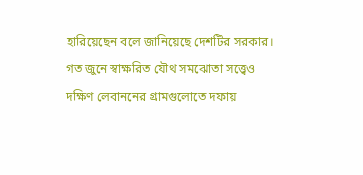হারিয়েছেন বলে জানিয়েছে দেশটির সরকার।
গত জুনে স্বাক্ষরিত যৌথ সমঝোতা সত্ত্বেও দক্ষিণ লেবাননের গ্রামগুলোতে দফায়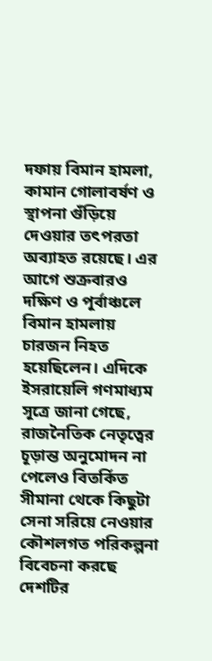দফায় বিমান হামলা, কামান গোলাবর্ষণ ও স্থাপনা গুঁড়িয়ে দেওয়ার তৎপরতা অব্যাহত রয়েছে। এর আগে শুক্রবারও দক্ষিণ ও পূর্বাঞ্চলে বিমান হামলায় চারজন নিহত হয়েছিলেন। এদিকে ইসরায়েলি গণমাধ্যম সূত্রে জানা গেছে, রাজনৈতিক নেতৃত্বের চূড়ান্ত অনুমোদন না পেলেও বিতর্কিত সীমানা থেকে কিছুটা সেনা সরিয়ে নেওয়ার কৌশলগত পরিকল্পনা বিবেচনা করছে দেশটির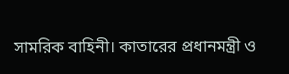সামরিক বাহিনী। কাতারের প্রধানমন্ত্রী ও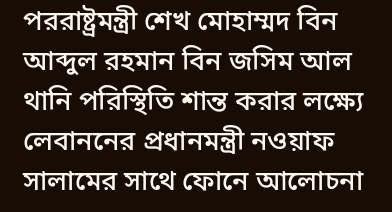পররাষ্ট্রমন্ত্রী শেখ মোহাম্মদ বিন আব্দুল রহমান বিন জসিম আল থানি পরিস্থিতি শান্ত করার লক্ষ্যে লেবাননের প্রধানমন্ত্রী নওয়াফ সালামের সাথে ফোনে আলোচনা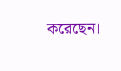করেছেন।